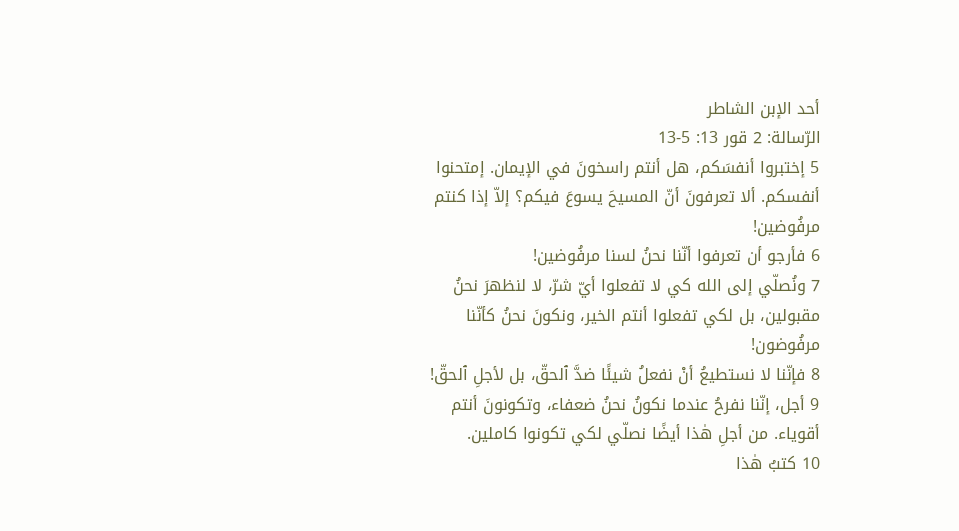أحد الإبن الشاطر
الرّسالة: 2 قور 13: 5-13
5 إختبروا أنفسَكم، هل أنتم راسخونَ في الإيمان. إمتحنوا أنفسكم. ألا تعرفونَ أنّ المسيحَ يسوعَ فيكم؟ إلاّ إذا كنتم مرفُوضين!
6 فأرجو أن تعرفوا أنّنا نحنُ لسنا مرفُوضين!
7 ونُصلّي إلى الله كي لا تفعلوا أيّ شرّ، لا لنظهرَ نحنُ مقبولين، بل لكي تفعلوا أنتم الخير، ونكونَ نحنُ كأنّنا مرفُوضون!
8 فإنّنا لا نستطيعُ أنْ نفعلُ شيئًا ضدَّ ٱلحقّ، بل لأجلِ ٱلحقّ!
9 أجل، إنّنا نفرحُ عندما نكونُ نحنُ ضعفاء، وتكونونَ أنتم أقوياء. من أجلِ هٰذا أيضًا نصلّي لكي تكونوا كاملين.
10 كتبُ هٰذا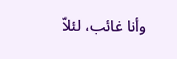وأنا غائب، لئلاّ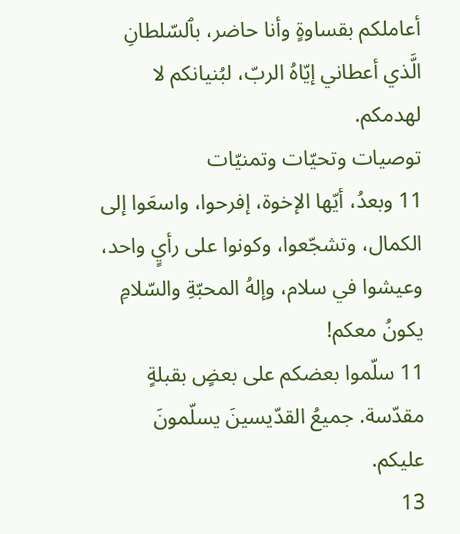أعاملكم بقساوةٍ وأنا حاضر، بٱلسّلطانِ الَّذي أعطاني إيّاهُ الربّ، لبُنيانكم لا لهدمكم.
توصيات وتحيّات وتمنيّات
11 وبعدُ، أيّها الإخوة، إفرحوا، واسعَوا إلى الكمال، وتشجّعوا، وكونوا على رأيٍ واحد، وعيشوا في سلام، وإلهُ المحبّةِ والسّلامِ يكونُ معكم!
11 سلّموا بعضكم على بعضٍ بقبلةٍ مقدّسة. جميعُ القدّيسينَ يسلّمونَ عليكم.
13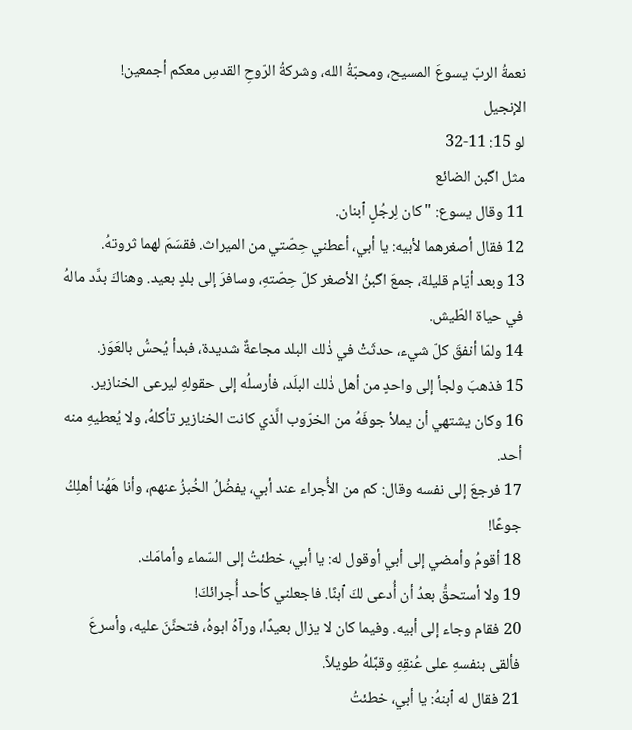نعمةُ الربّ يسوعَ المسيح، ومحبّةُ الله، وشركةُ الرّوحِ القدسِ معكم أجمعين!
الإنجيل
لو 15: 11-32
مثل اگبن الضائع
11 وقال يسوع: "كان لِرجُلٍ ٱبنان.
12 فقال أصغرهما لأبيه: يا أبي، أعطني حِصّتي من الميراث. فقسَمَ لهما ثروتهُ.
13 وبعد أيّام قليلة، جمعَ اگبنُ الأصغر كلّ حِصّتهِ، وسافرَ إلى بلدٍ بعيد. وهناكَ بدَّد مالهُ في حياة الطّيش.
14 ولمّا أنفقَ كلّ شيء، حدثَتْ في ذٰلك البلد مجاعةٌ شديدة، فبدأ يُحسُّ بالعَوَز.
15 فذهبَ ولجأ إلى واحدٍ من أهل ذٰلك البلَد، فأرسلُه إلى حقولهِ ليرعى الخنازير.
16 وكان يشتهي أن يملأ جوفَهُ من الخرّوب الَّذي كانت الخنازير تأكلهُ، ولا يُعطيهِ منه أحد.
17 فرجعَ إلى نفسه وقال: كم من الأُجراء عند أبي، يفضُلُ الخُبزُ عنهم، وأنا هَهُنا أهلِكُ جوعًا!
18 أقومُ وأمضي إلى أبي أوقول له: يا أبي، خطئتُ إلى السّماء وأمامَك.
19 ولا أستحقُّ بعدُ أن أُدعى لكَ ٱبنًا. فاجعلني كأحد أُجرائكَ!
20 فقام وجاء إلى أبيه. وفيما كان لا يزال بعيدًا، ورآهُ ابوهُ، فتحنَّنَ عليه، وأسرعَ فألقى بنفسهِ على عُنقِهِ وقبَّلهُ طويلاً.
21 فقال له ٱبنهُ: يا أبي، خطئتُ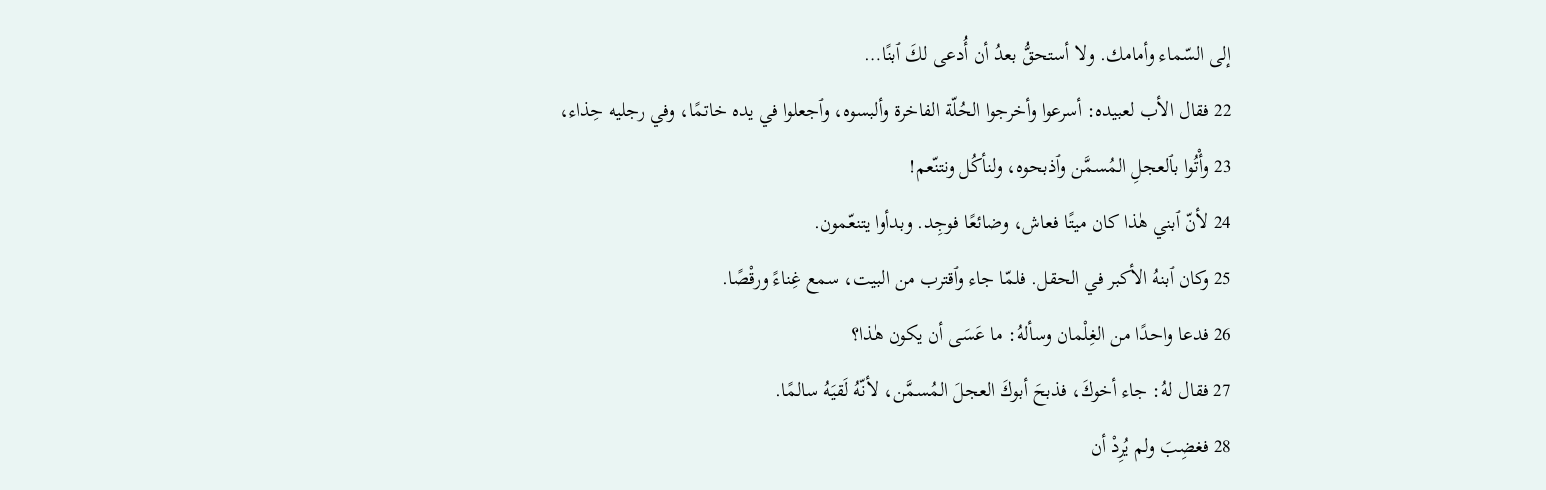إلى السّماء وأمامك. ولا أستحقُّ بعدُ أن أُدعى لكَ ٱبنًا…
22 فقال الأب لعبيده: أسرعوا وأخرجوا الحُلّة الفاخرة وألبسوه، وٱجعلوا في يده خاتمًا، وفي رجليه حِذاء،
23 وأْتُوا بٱلعجلِ المُسمَّن وٱذبحوه، ولنأكُل ونتنّعم!
24 لأنّ ٱبني هٰذا كان ميتًا فعاش، وضائعًا فوجِد. وبدأوا يتنعّمون.
25 وكان ٱبنهُ الأكبر في الحقل. فلمّا جاء وٱقترب من البيت، سمع غِناءً ورقْصًا.
26 فدعا واحدًا من الغِلْمان وسألهُ: ما عَسَى أن يكون هٰذا؟
27 فقال لهُ: جاء أخوكَ، فذبحَ أبوكَ العجلَ المُسمَّن، لأنّهُ لَقيَهُ سالمًا.
28 فغضِبَ ولم يُرِدْ أن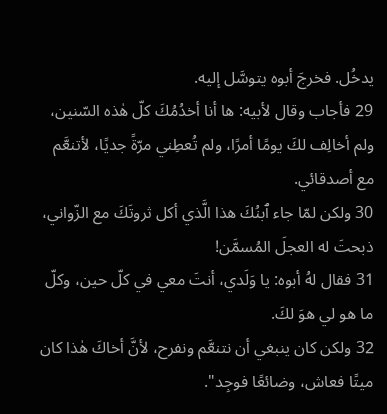يدخُل. فخرجَ أبوه يتوسَّل إليه.
29 فأجاب وقال لأبيه: ها أنا أخدُمُكَ كلّ هٰذه السّنين، ولم أخالِف لكَ يومًا أمرًا، ولم تُعطِني مرّةً جديًا، لأتنعَّم مع أصدقائي.
30 ولكن لمّا جاء ٱبنُكَ هذا الَّذي أكل ثروتَكَ مع الزّواني، ذبحتَ له العجلَ المُسمَّن!
31 فقال لهُ أبوه: يا وَلَدي، أنتَ معي في كلّ حين، وكلّ ما هو لي هوَ لكَ.
32 ولكن كان ينبغي أن نتنعَّم ونفرح، لأنَّ أخاكَ هٰذا كان ميتًا فعاش، وضائعًا فوجِد".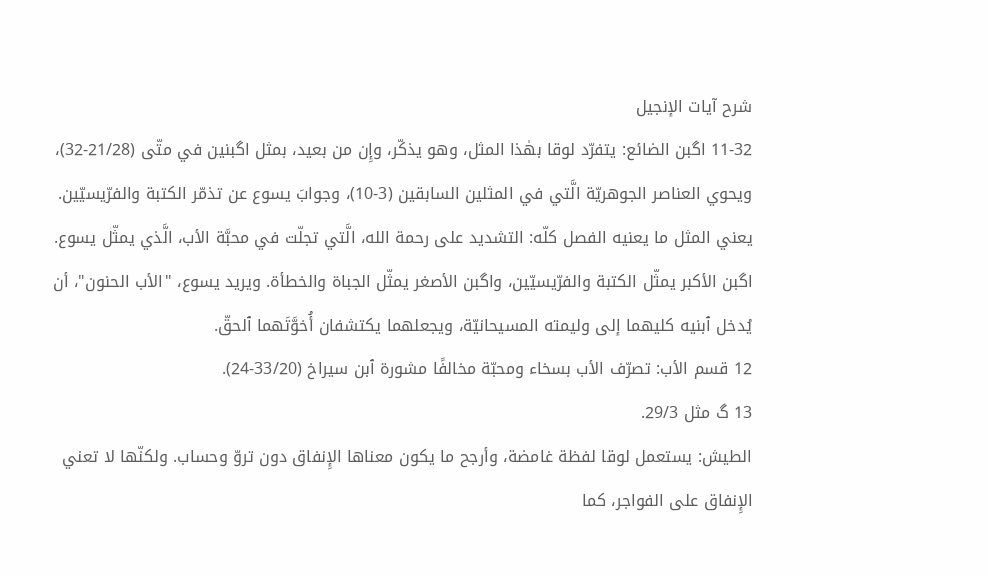شرح آيات الإنجيل
11-32 اگبن الضائع: يتفرّد لوقا بهٰذا المثل، وهو يذكّر، وإِن من بعيد، بمثل اگبنين في متّى (21/28-32)، ويحوي العناصر الجوهريّة الَّتي في المثلين السابقين (3-10)، وجوابَ يسوع عن تذمّر الكتبة والفرّيسيّين. يعني المثل ما يعنيه الفصل كلّه: التشديد على رحمة الله، الَّتي تجلّت في محبَّة الأب، الَّذي يمثّل يسوع. اگبن الأكبر يمثّل الكتبة والفرّيسيّين، واگبن الأصغر يمثّل الجباة والخطأة. ويريد يسوع، "الأب الحنون"، أن يُدخل ٱبنيه كليهما إلى وليمته المسيحانيّة، ويجعلهما يكتشفان أُخوَّتَهما ٱلحقّ.
12 قسم الأب: تصرّف الأب بسخاء ومحبّة مخالفًا مشورة ٱبن سيراخ (33/20-24).
13 گ مثل 29/3.
الطيش: يستعمل لوقا لفظة غامضة، وأرجح ما يكون معناها الإِنفاق دون تروّ وحساب. ولكنّها لا تعني الإِنفاق على الفواجر، كما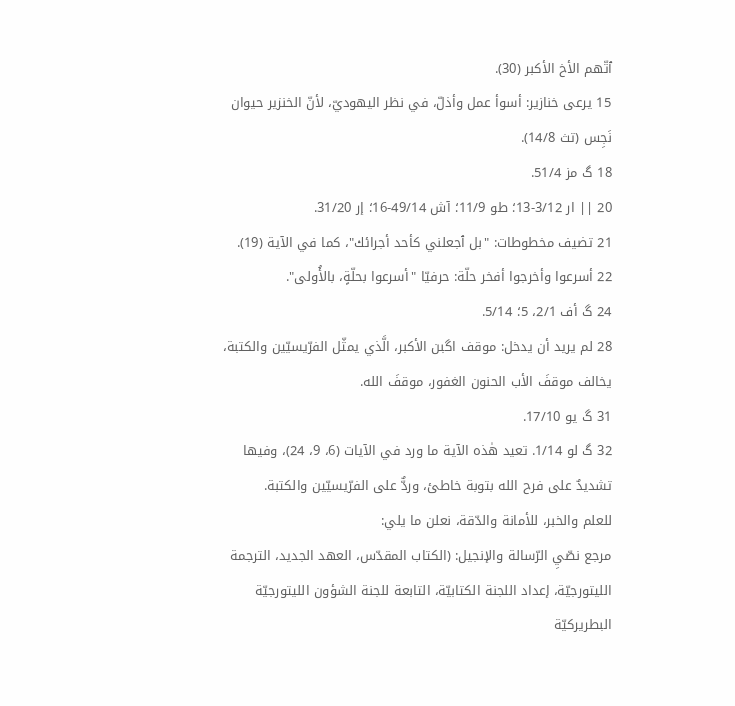ٱتّهم الأخ الأكبر (30).
15 يرعى خنازير: أسوأ عمل وأذلّ، في نظر اليهوديّ، لأنّ الخنزير حيوان نَجِس (تث 14/8).
18 گ مز 51/4.
20 || ار 3/12-13؛ طو 11/9؛ آش 49/14-16؛ إر 31/20.
21 تضيف مخطوطات: "بل ٱجعلني كأحد أجرائك"، كما في الآية (19).
22 أسرعوا وأخرجوا أفخر حلّة: حرفيّا "أسرعوا بحلّةٍ، بالأُولى".
24 گ أف 2/1، 5؛ 5/14.
28 لم يريد أن يدخل: موقف اگبن الأكبر، الَّذي يمثّل الفرّيسيّين والكتبة، يخالف موقفَ الأب الحنون الغفور، موقفَ الله.
31 گ يو 17/10.
32 گ لو 1/14. تعيد هٰذه الآية ما ورد في الآيات (6، 9، 24)، وفيها تشديدٌ على فرح الله بتوبة خاطئ، وردٌّ على الفرّيسيّين والكتبة.
للعلم والخبر، للأمانة والدّقة، نعلن ما يلي:
مرجع نصّيِ الرّسالة والإنجيل: (الكتاب المقدّس، العهد الجديد، الترجمة الليتورجيّة، إعداد اللجنة الكتابيّة، التابعة للجنة الشؤون الليتورجيّة البطريركيّة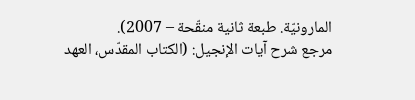المارونيّة. طبعة ثانية منقّحة – 2007).
مرجع شرح آيات الإنجيل: (الكتاب المقدّس، العهد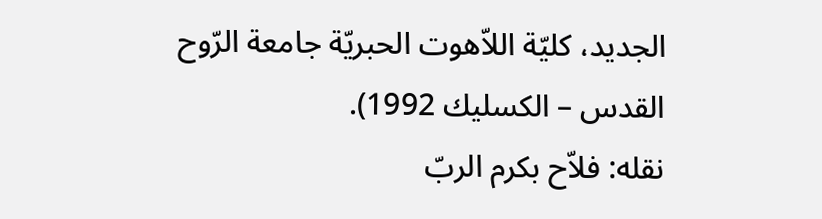الجديد، كليّة اللاّهوت الحبريّة جامعة الرّوح القدس – الكسليك 1992).
نقله: فلاّح بكرم الربّ